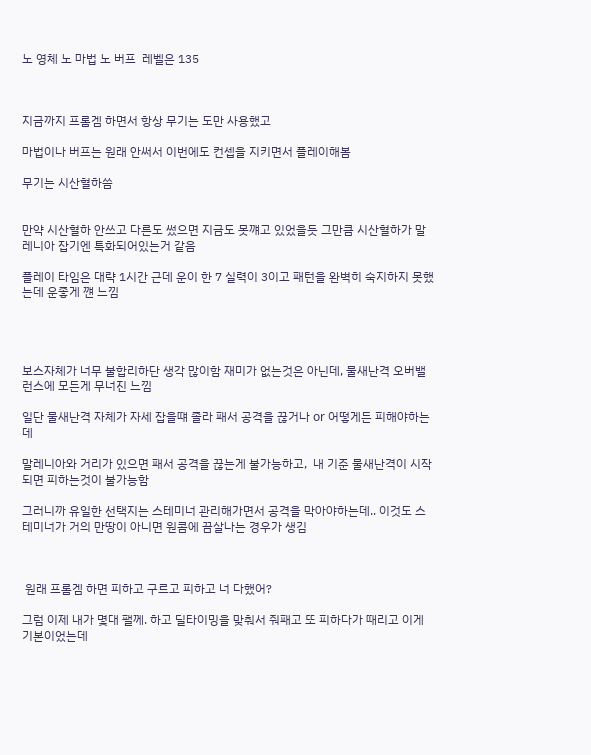노 영체 노 마법 노 버프  레벨은 135



지금까지 프롬겜 하면서 항상 무기는 도만 사용했고

마법이나 버프는 원래 안써서 이번에도 컨셉을 지키면서 플레이해봄

무기는 시산혈하씀


만약 시산혈하 안쓰고 다른도 썼으면 지금도 못꺠고 있었을듯 그만큼 시산혈하가 말레니아 잡기엔 특화되어있는거 같음

플레이 타임은 대략 1시간 근데 운이 한 7 실력이 3이고 패턴을 완벽히 숙지하지 못했는데 운좋게 꺤 느낌




보스자체가 너무 불합리하단 생각 많이함 재미가 없는것은 아닌데, 물새난격 오버밸런스에 모든게 무너진 느낌

일단 물새난격 자체가 자세 잡을떄 졸라 패서 공격을 끊거나 or 어떻게든 피해야하는데

말레니아와 거리가 있으면 패서 공격을 끊는게 불가능하고,  내 기준 물새난격이 시작되면 피하는것이 불가능함

그러니까 유일한 선택지는 스테미너 관리해가면서 공격을 막아야하는데.. 이것도 스테미너가 거의 만땅이 아니면 원콤에 끔살나는 경우가 생김



 원래 프롬겜 하면 피하고 구르고 피하고 너 다했어?

그럼 이제 내가 몇대 팰께. 하고 딜타이밍을 맞춰서 줘패고 또 피하다가 때리고 이게 기본이었는데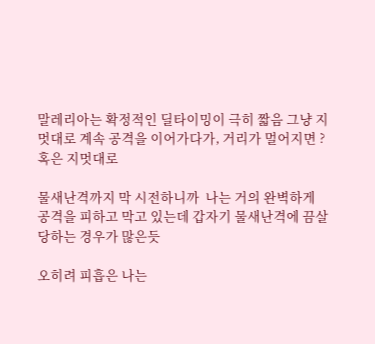말레리아는 확정적인 딜타이밍이 극히 짧음 그냥 지멋대로 계속 공격을 이어가다가, 거리가 멀어지면 ?혹은 지멋대로

물새난격까지 막 시전하니까  나는 거의 완벽하게 공격을 피하고 막고 있는데 갑자기 물새난격에 끔살 당하는 경우가 많은듯

오히려 피흡은 나는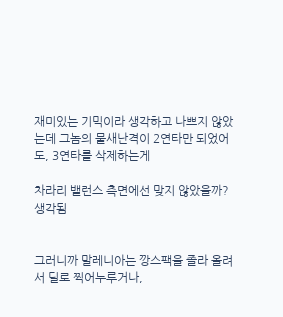재미있는 기믹이라 생각하고 나쁘지 않았는데 그놈의 물새난격이 2연타만 되었어도, 3연타를 삭제하는게

차라리 밸런스 측면에선 맞지 않았을까? 생각됨


그러니까 말레니아는 깡스팩을 졸라 올려서 딜로 찍어누루거나,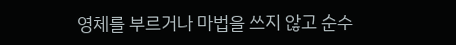영체를 부르거나 마법을 쓰지 않고 순수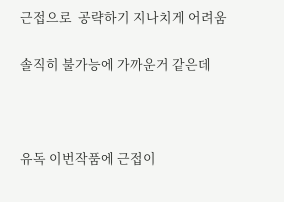근접으로  공략하기 지나치게 어려움

솔직히 불가능에 가까운거 같은데



유독 이번작품에 근접이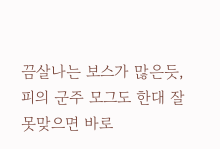끔살나는 보스가 많은듯, 피의 군주 모그도 한대 잘못맞으면 바로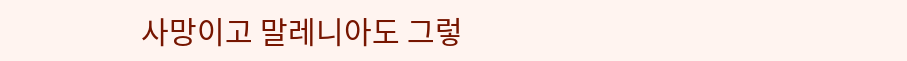사망이고 말레니아도 그렇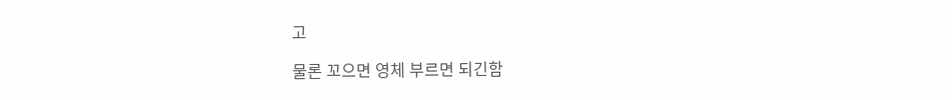고

물론 꼬으면 영체 부르면 되긴함